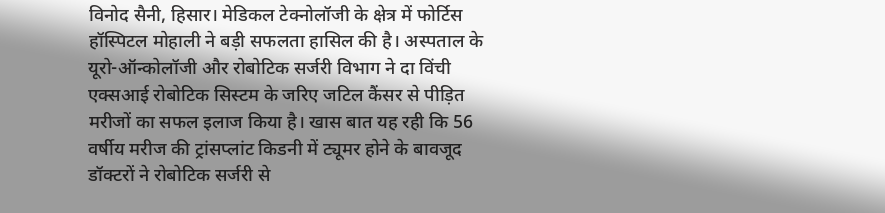विनोद सैनी, हिसार। मेडिकल टेक्नोलॉजी के क्षेत्र में फोर्टिस हॉस्पिटल मोहाली ने बड़ी सफलता हासिल की है। अस्पताल के यूरो-ऑन्कोलॉजी और रोबोटिक सर्जरी विभाग ने दा विंची एक्सआई रोबोटिक सिस्टम के जरिए जटिल कैंसर से पीड़ित मरीजों का सफल इलाज किया है। खास बात यह रही कि 56 वर्षीय मरीज की ट्रांसप्लांट किडनी में ट्यूमर होने के बावजूद डॉक्टरों ने रोबोटिक सर्जरी से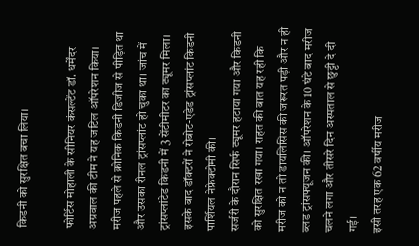किडनी को सुरक्षित बचा लिया।

फोर्टिस मोहाली के सीनियर कंसल्टेंट डॉ. धर्मेंदर अग्रवाल की टीम ने यह जटिल ऑपरेशन किया। मरीज पहले से क्रोनिक किडनी डिजीज से पीड़ित था और उसका रीनल ट्रांसप्लांट हो चुका था। जांच में ट्रांसप्लांटेड किडनी में 3 सेंटीमीटर का ट्यूमर मिला। इसके बाद डॉक्टरों ने रोबोट-एडेड ट्रांसप्लांट किडनी पार्शियल नेफ्रेक्टोमी की।
सर्जरी के दौरान सिर्फ ट्यूमर हटाया गया और किडनी को सुरक्षित रखा गया। राहत की बात यह रही कि मरीज को न तो डायलिसिस की जरूरत पड़ी और न ही ब्लड ट्रांसफ्यूजन की। ऑपरेशन के 10 घंटे बाद मरीज चलने लगा और तीसरे दिन अस्पताल से छुट्टी दे दी गई।
इसी तरह एक 62 वर्षीय मरीज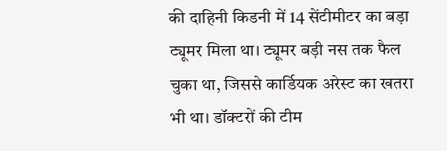की दाहिनी किडनी में 14 सेंटीमीटर का बड़ा ट्यूमर मिला था। ट्यूमर बड़ी नस तक फैल चुका था, जिससे कार्डियक अरेस्ट का खतरा भी था। डॉक्टरों की टीम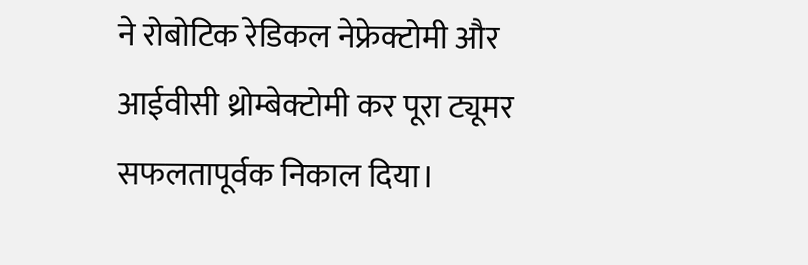ने रोबोटिक रेडिकल नेफ्रेक्टोमी और आईवीसी थ्रोम्बेक्टोमी कर पूरा ट्यूमर सफलतापूर्वक निकाल दिया।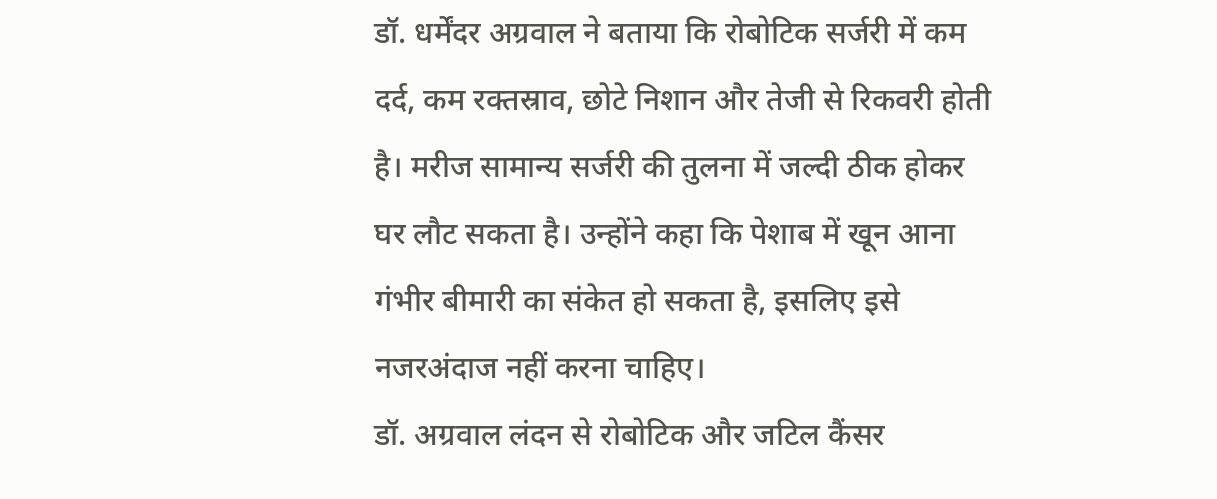डॉ. धर्मेंदर अग्रवाल ने बताया कि रोबोटिक सर्जरी में कम दर्द, कम रक्तस्राव, छोटे निशान और तेजी से रिकवरी होती है। मरीज सामान्य सर्जरी की तुलना में जल्दी ठीक होकर घर लौट सकता है। उन्होंने कहा कि पेशाब में खून आना गंभीर बीमारी का संकेत हो सकता है, इसलिए इसे नजरअंदाज नहीं करना चाहिए।
डॉ. अग्रवाल लंदन से रोबोटिक और जटिल कैंसर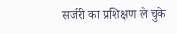सर्जरी का प्रशिक्षण ले चुके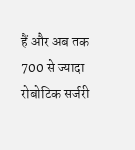हैं और अब तक 700 से ज्यादा रोबोटिक सर्जरी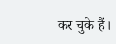कर चुके हैं।